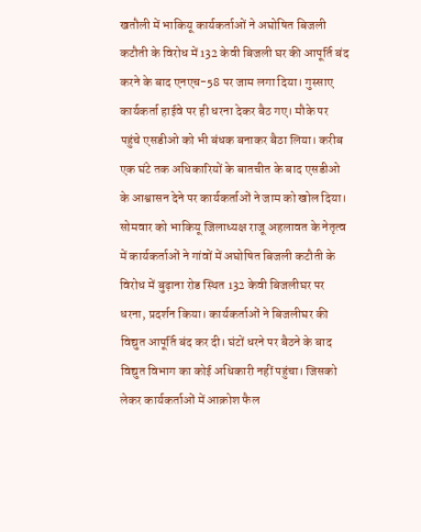खतौली में भाकियू कार्यकर्ताओं ने अघोषित बिजली कटौती के विरोध में 132 केवी बिजली घर की आपूर्ति बंद करने के बाद एनएच-58 पर जाम लगा दिया। गुस्साए कार्यकर्ता हाईवे पर ही धरना देकर बैठ गए। मौके पर पहुंचे एसडीओ को भी बंधक बनाकर बैठा लिया। करीब एक घंटे तक अधिकारियों के बातचीत के बाद एसडीओ के आश्वासन देने पर कार्यकर्ताओं ने जाम को खोल दिया।
सोमवार को भाकियू जिलाध्यक्ष राजू अहलावत के नेतृत्व में कार्यकर्ताओं ने गांवों में अघोषित बिजली कटौती के विरोध में बुढ़ाना रोड स्थित 132 केवी बिजलीघर पर धरना, प्रदर्शन किया। कार्यकर्ताओं ने बिजलीघर की विद्युत आपूर्ति बंद कर दी। घंटों धरने पर बैठने के बाद विद्युत विभाग का कोई अधिकारी नहीं पहुंचा। जिसको लेकर कार्यकर्ताओं में आक्रोश फैल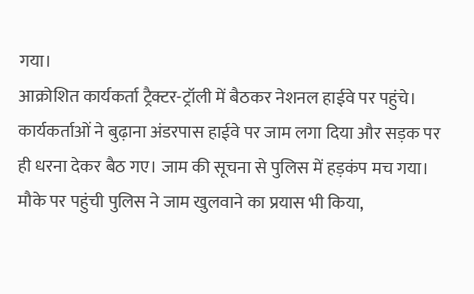गया।
आक्रोशित कार्यकर्ता ट्रैक्टर-ट्रॉली में बैठकर नेशनल हाईवे पर पहुंचे। कार्यकर्ताओं ने बुढ़ाना अंडरपास हाईवे पर जाम लगा दिया और सड़क पर ही धरना देकर बैठ गए। जाम की सूचना से पुलिस में हड़कंप मच गया। मौके पर पहुंची पुलिस ने जाम खुलवाने का प्रयास भी किया,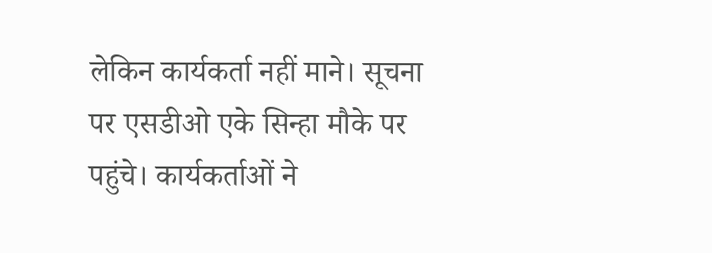लेकिन कार्यकर्ता नहीं माने। सूचना पर एसडीओ एके सिन्हा मौके पर पहुंचे। कार्यकर्ताओं ने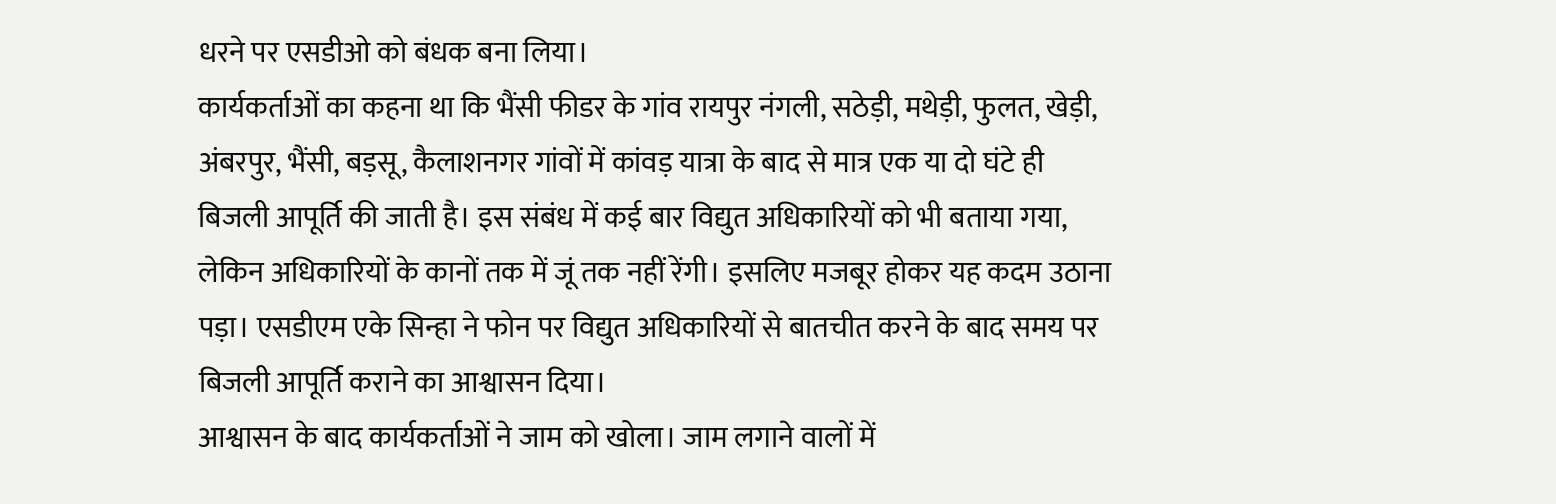धरने पर एसडीओ को बंधक बना लिया।
कार्यकर्ताओं का कहना था कि भैंसी फीडर के गांव रायपुर नंगली, सठेड़ी, मथेड़ी, फुलत, खेड़ी, अंबरपुर, भैंसी, बड़सू, कैलाशनगर गांवों में कांवड़ यात्रा के बाद से मात्र एक या दो घंटे ही बिजली आपूर्ति की जाती है। इस संबंध में कई बार विद्युत अधिकारियों को भी बताया गया, लेकिन अधिकारियों के कानों तक में जूं तक नहीं रेंगी। इसलिए मजबूर होकर यह कदम उठाना पड़ा। एसडीएम एके सिन्हा ने फोन पर विद्युत अधिकारियों से बातचीत करने के बाद समय पर बिजली आपूर्ति कराने का आश्वासन दिया।
आश्वासन के बाद कार्यकर्ताओं ने जाम को खोला। जाम लगाने वालों में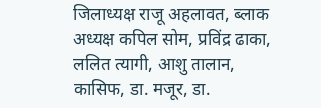जिलाध्यक्ष राजू अहलावत, ब्लाक अध्यक्ष कपिल सोम, प्रविंद्र ढाका, ललित त्यागी, आशु तालान, कासिफ, डा. मजूर, डा.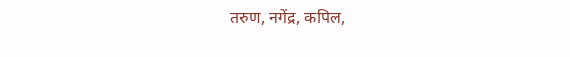तरुण, नगेंद्र, कपिल,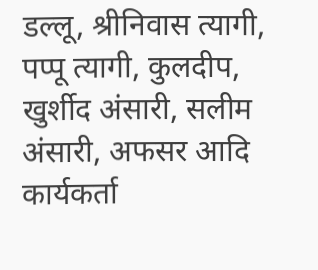डल्लू, श्रीनिवास त्यागी, पप्पू त्यागी, कुलदीप, खुर्शीद अंसारी, सलीम अंसारी, अफसर आदि कार्यकर्ता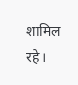शामिल रहे।